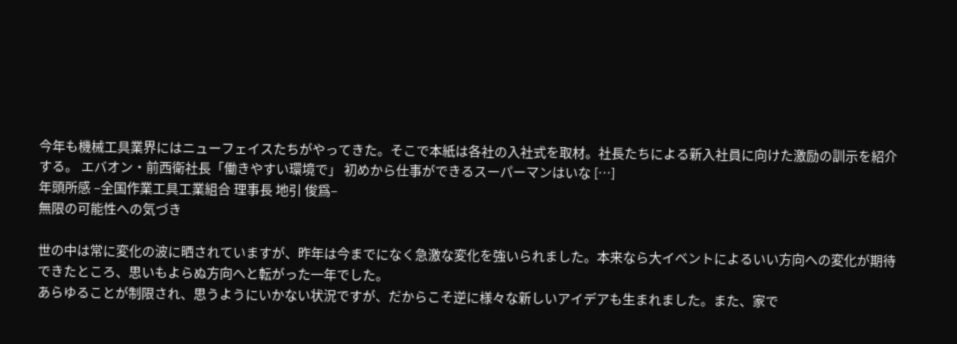今年も機械工具業界にはニューフェイスたちがやってきた。そこで本紙は各社の入社式を取材。社長たちによる新入社員に向けた激励の訓示を紹介する。 エバオン・前西衛社長「働きやすい環境で」 初めから仕事ができるスーパーマンはいな […]
年頭所感 –全国作業工具工業組合 理事長 地引 俊爲–
無限の可能性への気づき

世の中は常に変化の波に晒されていますが、昨年は今までになく急激な変化を強いられました。本来なら大イベントによるいい方向への変化が期待できたところ、思いもよらぬ方向へと転がった一年でした。
あらゆることが制限され、思うようにいかない状況ですが、だからこそ逆に様々な新しいアイデアも生まれました。また、家で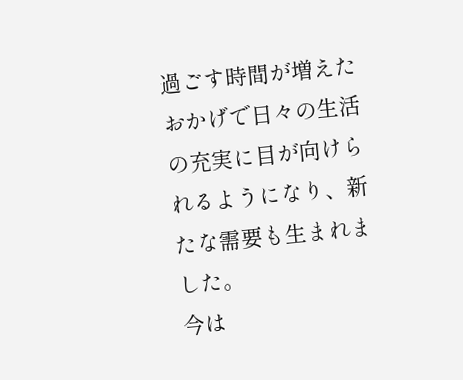過ごす時間が増えたおかげで日々の生活の充実に目が向けられるようになり、新たな需要も生まれました。
今は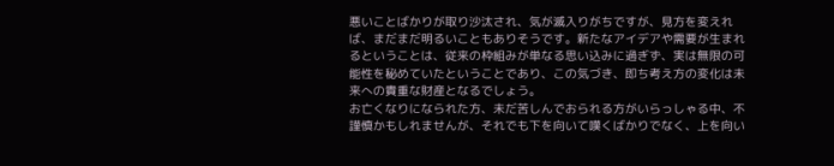悪いことばかりが取り沙汰され、気が滅入りがちですが、見方を変えれば、まだまだ明るいこともありそうです。新たなアイデアや需要が生まれるということは、従来の枠組みが単なる思い込みに過ぎず、実は無限の可能性を秘めていたということであり、この気づき、即ち考え方の変化は未来への貴重な財産となるでしょう。
お亡くなりになられた方、未だ苦しんでおられる方がいらっしゃる中、不謹慎かもしれませんが、それでも下を向いて嘆くばかりでなく、上を向い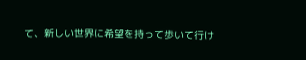て、新しい世界に希望を持って歩いて行け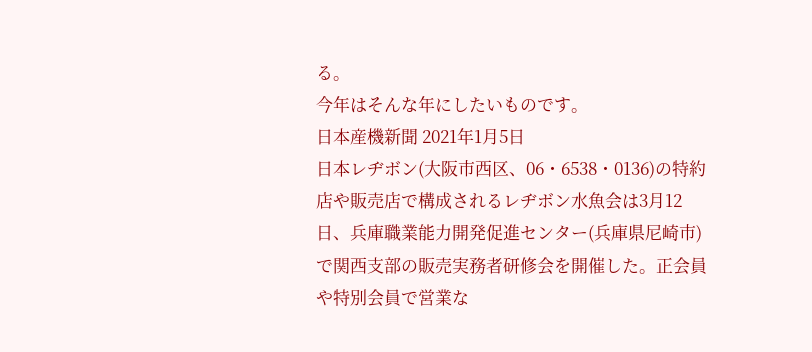る。
今年はそんな年にしたいものです。
日本産機新聞 2021年1月5日
日本レヂボン(大阪市西区、06・6538・0136)の特約店や販売店で構成されるレヂボン水魚会は3月12日、兵庫職業能力開発促進センター(兵庫県尼崎市)で関西支部の販売実務者研修会を開催した。正会員や特別会員で営業な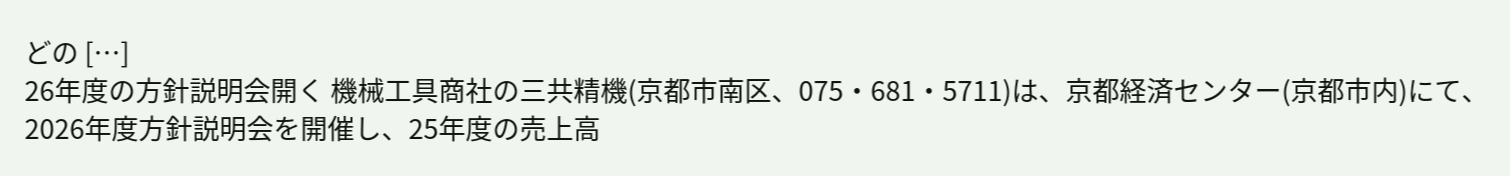どの […]
26年度の方針説明会開く 機械工具商社の三共精機(京都市南区、075・681・5711)は、京都経済センター(京都市内)にて、2026年度方針説明会を開催し、25年度の売上高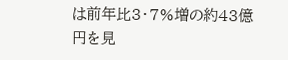は前年比3・7%増の約43億円を見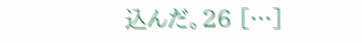込んだ。26 […]